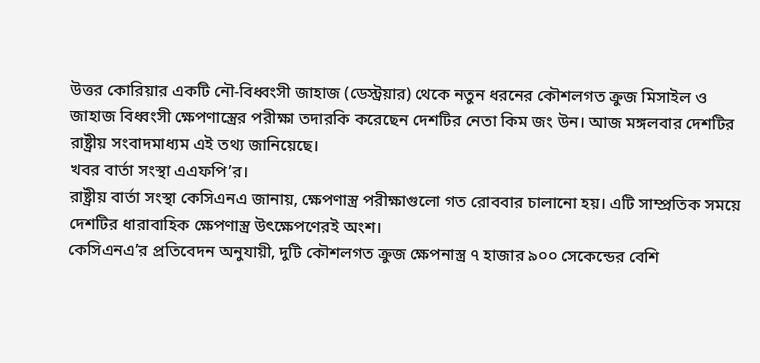উত্তর কোরিয়ার একটি নৌ-বিধ্বংসী জাহাজ (ডেস্ট্রয়ার) থেকে নতুন ধরনের কৌশলগত ক্রুজ মিসাইল ও জাহাজ বিধ্বংসী ক্ষেপণাস্ত্রের পরীক্ষা তদারকি করেছেন দেশটির নেতা কিম জং উন। আজ মঙ্গলবার দেশটির রাষ্ট্রীয় সংবাদমাধ্যম এই তথ্য জানিয়েছে।
খবর বার্তা সংস্থা এএফপি’র।
রাষ্ট্রীয় বার্তা সংস্থা কেসিএনএ জানায়, ক্ষেপণাস্ত্র পরীক্ষাগুলো গত রোববার চালানো হয়। এটি সাম্প্রতিক সময়ে দেশটির ধারাবাহিক ক্ষেপণাস্ত্র উৎক্ষেপণেরই অংশ।
কেসিএনএ’র প্রতিবেদন অনুযায়ী, দুটি কৌশলগত ক্রুজ ক্ষেপনাস্ত্র ৭ হাজার ৯০০ সেকেন্ডের বেশি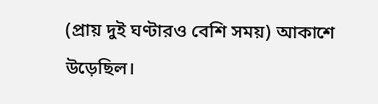(প্রায় দুই ঘণ্টারও বেশি সময়) আকাশে উড়েছিল।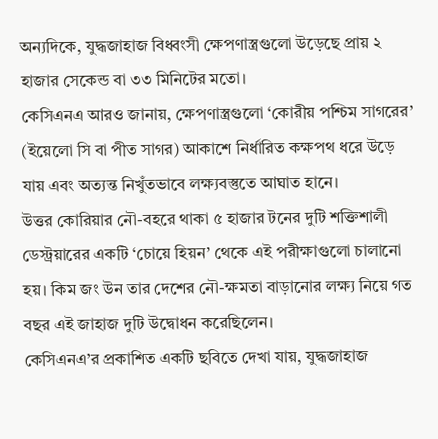অন্যদিকে, যুদ্ধজাহাজ বিধ্বংসী ক্ষেপণাস্ত্রগুলো উড়েছে প্রায় ২ হাজার সেকেন্ড বা ৩৩ মিনিটের মতো।
কেসিএনএ আরও জানায়, ক্ষেপণাস্ত্রগুলো ‘কোরীয় পশ্চিম সাগরের’ (ইয়েলো সি বা পীত সাগর) আকাশে নির্ধারিত কক্ষপথ ধরে উড়ে যায় এবং অত্যন্ত নিখুঁতভাবে লক্ষ্যবস্তুতে আঘাত হানে।
উত্তর কোরিয়ার নৌ-বহরে থাকা ৫ হাজার টনের দুটি শক্তিশালী ডেস্ট্রয়ারের একটি ‘চোয়ে হিয়ন’ থেকে এই পরীক্ষাগুলো চালানো হয়। কিম জং উন তার দেশের নৌ-ক্ষমতা বাড়ানোর লক্ষ্য নিয়ে গত বছর এই জাহাজ দুটি উদ্বোধন করেছিলেন।
কেসিএনএ’র প্রকাশিত একটি ছবিতে দেখা যায়, যুদ্ধজাহাজ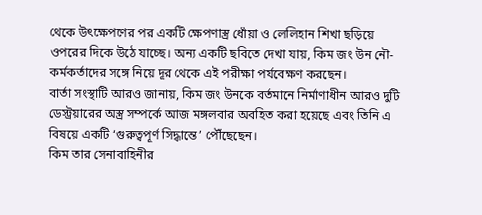থেকে উৎক্ষেপণের পর একটি ক্ষেপণাস্ত্র ধোঁয়া ও লেলিহান শিখা ছড়িয়ে ওপরের দিকে উঠে যাচ্ছে। অন্য একটি ছবিতে দেখা যায়, কিম জং উন নৌ-কর্মকর্তাদের সঙ্গে নিয়ে দূর থেকে এই পরীক্ষা পর্যবেক্ষণ করছেন।
বার্তা সংস্থাটি আরও জানায়, কিম জং উনকে বর্তমানে নির্মাণাধীন আরও দুটি ডেস্ট্রয়ারের অস্ত্র সম্পর্কে আজ মঙ্গলবার অবহিত করা হয়েছে এবং তিনি এ বিষয়ে একটি ‘গুরুত্বপূর্ণ সিদ্ধান্তে’ পৌঁছেছেন।
কিম তার সেনাবাহিনীর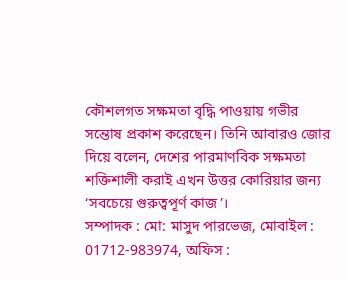কৌশলগত সক্ষমতা বৃদ্ধি পাওয়ায় গভীর সন্তোষ প্রকাশ করেছেন। তিনি আবারও জোর দিয়ে বলেন, দেশের পারমাণবিক সক্ষমতা শক্তিশালী করাই এখন উত্তর কোরিয়ার জন্য ‘সবচেয়ে গুরুত্বপূর্ণ কাজ’।
সম্পাদক : মো: মাসুদ পারভেজ, মোবাইল : 01712-983974, অফিস :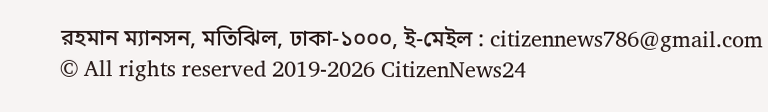রহমান ম্যানসন, মতিঝিল, ঢাকা-১০০০, ই-মেইল : citizennews786@gmail.com
© All rights reserved 2019-2026 CitizenNews24